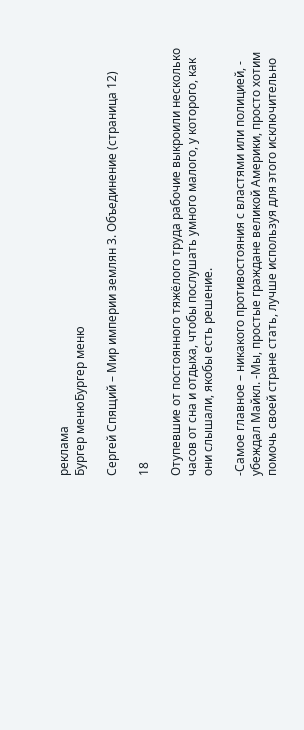реклама
Бургер менюБургер меню

Сергей Спящий – Мир империи землян 3. Объединение (страница 12)

18

Отупевшие от постоянного тяжёлого труда рабочие выкроили несколько часов от сна и отдыха, чтобы послушать умного малого, у которого, как они слышали, якобы есть решение.

-Самое главное – никакого противостояния с властями или полицией, - убеждал Майкл. -Мы, простые граждане великой Америки, просто хотим помочь своей стране стать, лучше используя для этого исключительно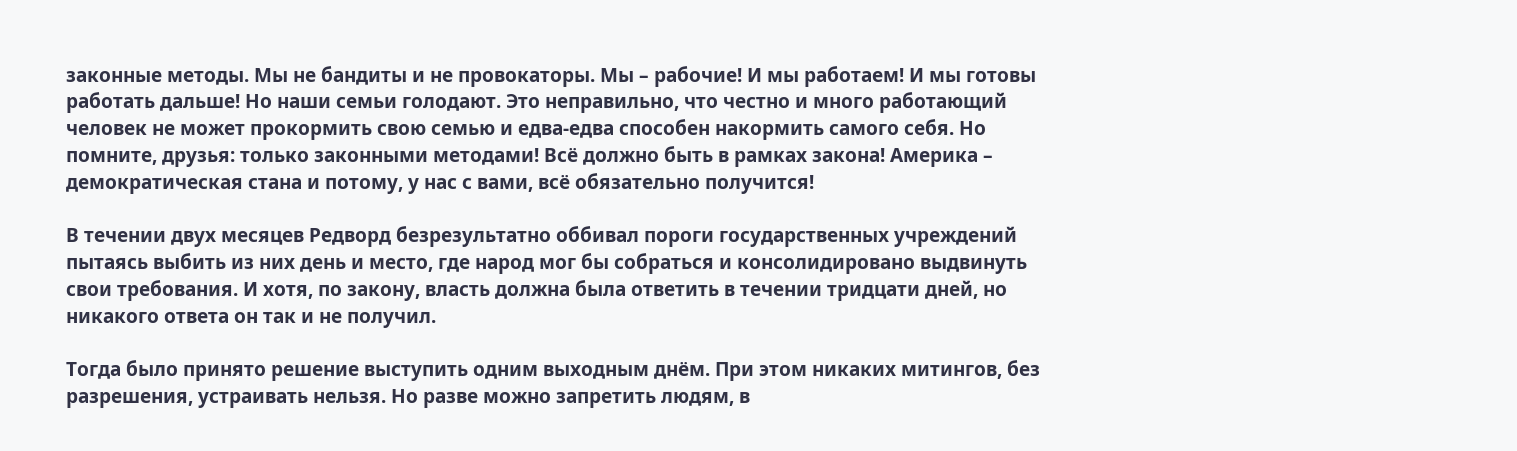законные методы. Мы не бандиты и не провокаторы. Мы – рабочие! И мы работаем! И мы готовы работать дальше! Но наши семьи голодают. Это неправильно, что честно и много работающий человек не может прокормить свою семью и едва-едва способен накормить самого себя. Но помните, друзья: только законными методами! Всё должно быть в рамках закона! Америка – демократическая стана и потому, у нас с вами, всё обязательно получится!

В течении двух месяцев Редворд безрезультатно оббивал пороги государственных учреждений пытаясь выбить из них день и место, где народ мог бы собраться и консолидировано выдвинуть свои требования. И хотя, по закону, власть должна была ответить в течении тридцати дней, но никакого ответа он так и не получил.

Тогда было принято решение выступить одним выходным днём. При этом никаких митингов, без разрешения, устраивать нельзя. Но разве можно запретить людям, в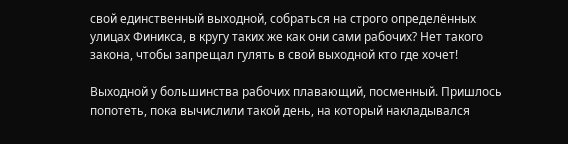свой единственный выходной, собраться на строго определённых улицах Финикса, в кругу таких же как они сами рабочих? Нет такого закона, чтобы запрещал гулять в свой выходной кто где хочет!

Выходной у большинства рабочих плавающий, посменный. Пришлось попотеть, пока вычислили такой день, на который накладывался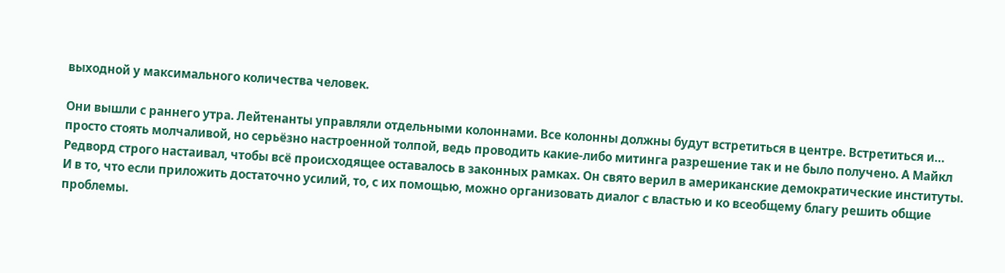выходной у максимального количества человек.

Они вышли с раннего утра. Лейтенанты управляли отдельными колоннами. Все колонны должны будут встретиться в центре. Встретиться и… просто стоять молчаливой, но серьёзно настроенной толпой, ведь проводить какие-либо митинга разрешение так и не было получено. А Майкл Редворд строго настаивал, чтобы всё происходящее оставалось в законных рамках. Он свято верил в американские демократические институты. И в то, что если приложить достаточно усилий, то, с их помощью, можно организовать диалог с властью и ко всеобщему благу решить общие проблемы.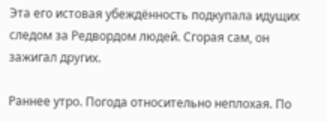Эта его истовая убеждённость подкупала идущих следом за Редвордом людей. Сгорая сам, он зажигал других.

Раннее утро. Погода относительно неплохая. По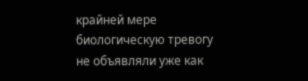крайней мере биологическую тревогу не объявляли уже как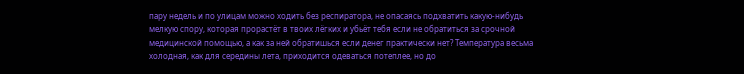пару недель и по улицам можно ходить без респиратора, не опасаясь подхватить какую-нибудь мелкую спору, которая прорастёт в твоих лёгких и убьёт тебя если не обратиться за срочной медицинской помощью, а как за ней обратишься если денег практически нет? Температура весьма холодная, как для середины лета, приходится одеваться потеплее, но до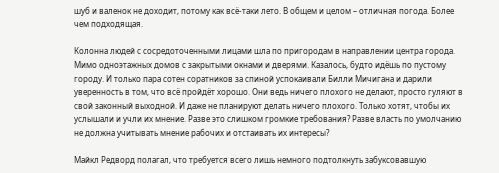шуб и валенок не доходит, потому как всё-таки лето. В общем и целом – отличная погода. Более чем подходящая.

Колонна людей с сосредоточенными лицами шла по пригородам в направлении центра города. Мимо одноэтажных домов с закрытыми окнами и дверями. Казалось, будто идёшь по пустому городу. И только пара сотен соратников за спиной успокаивали Билли Мичигана и дарили уверенность в том, что всё пройдёт хорошо. Они ведь ничего плохого не делают, просто гуляют в свой законный выходной. И даже не планируют делать ничего плохого. Только хотят, чтобы их услышали и учли их мнение. Разве это слишком громкие требования? Разве власть по умолчанию не должна учитывать мнение рабочих и отстаивать их интересы?

Майкл Редворд полагал, что требуется всего лишь немного подтолкнуть забуксовавшую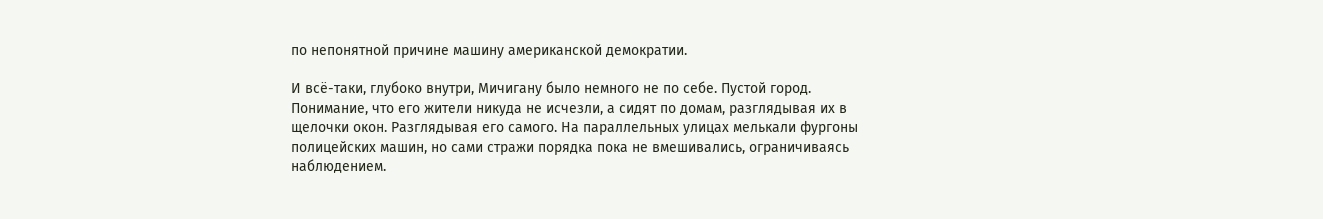по непонятной причине машину американской демократии.

И всё-таки, глубоко внутри, Мичигану было немного не по себе. Пустой город. Понимание, что его жители никуда не исчезли, а сидят по домам, разглядывая их в щелочки окон. Разглядывая его самого. На параллельных улицах мелькали фургоны полицейских машин, но сами стражи порядка пока не вмешивались, ограничиваясь наблюдением.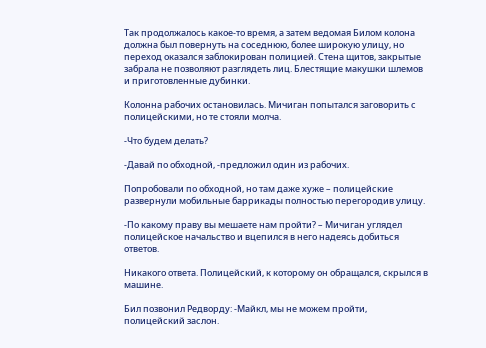Так продолжалось какое-то время, а затем ведомая Билом колона должна был повернуть на соседнюю, более широкую улицу, но переход оказался заблокирован полицией. Стена щитов, закрытые забрала не позволяют разглядеть лиц. Блестящие макушки шлемов и приготовленные дубинки.

Колонна рабочих остановилась. Мичиган попытался заговорить с полицейскими, но те стояли молча.

-Что будем делать?

-Давай по обходной, -предложил один из рабочих.

Попробовали по обходной, но там даже хуже – полицейские развернули мобильные баррикады полностью перегородив улицу.

-По какому праву вы мешаете нам пройти? – Мичиган углядел полицейское начальство и вцепился в него надеясь добиться ответов.

Никакого ответа. Полицейский, к которому он обращался, скрылся в машине.

Бил позвонил Редворду: -Майкл, мы не можем пройти, полицейский заслон.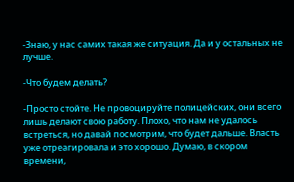-Знаю, у нас самих такая же ситуация. Да и у остальных не лучше.

-Что будем делать?

-Просто стойте. Не провоцируйте полицейских, они всего лишь делают свою работу. Плохо, что нам не удалось встреться, но давай посмотрим, что будет дальше. Власть уже отреагировала и это хорошо. Думаю, в скором времени,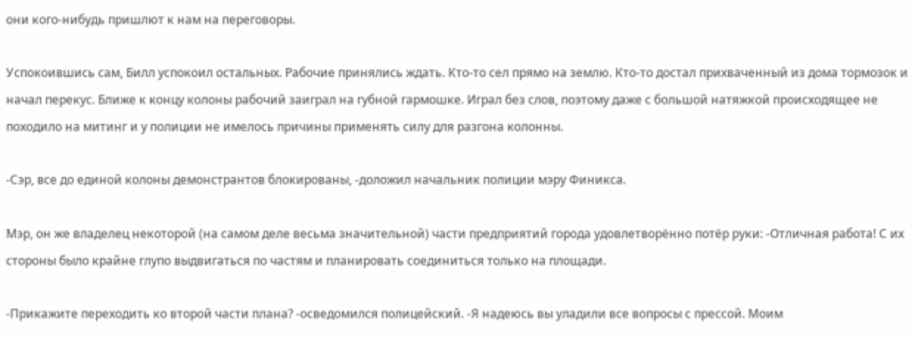они кого-нибудь пришлют к нам на переговоры.

Успокоившись сам, Билл успокоил остальных. Рабочие принялись ждать. Кто-то сел прямо на землю. Кто-то достал прихваченный из дома тормозок и начал перекус. Ближе к концу колоны рабочий заиграл на губной гармошке. Играл без слов, поэтому даже с большой натяжкой происходящее не походило на митинг и у полиции не имелось причины применять силу для разгона колонны.

-Сэр, все до единой колоны демонстрантов блокированы, -доложил начальник полиции мэру Финикса.

Мэр, он же владелец некоторой (на самом деле весьма значительной) части предприятий города удовлетворённо потёр руки: -Отличная работа! С их стороны было крайне глупо выдвигаться по частям и планировать соединиться только на площади.

-Прикажите переходить ко второй части плана? -осведомился полицейский. -Я надеюсь вы уладили все вопросы с прессой. Моим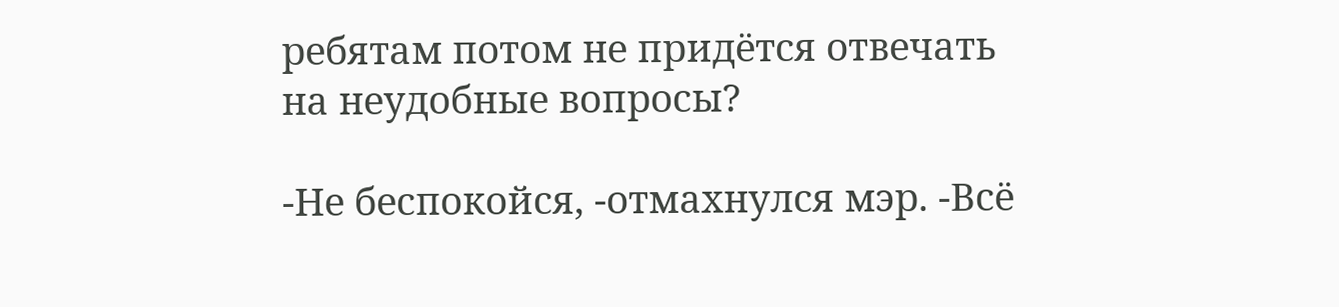ребятам потом не придётся отвечать на неудобные вопросы?

-Не беспокойся, -отмахнулся мэр. -Всё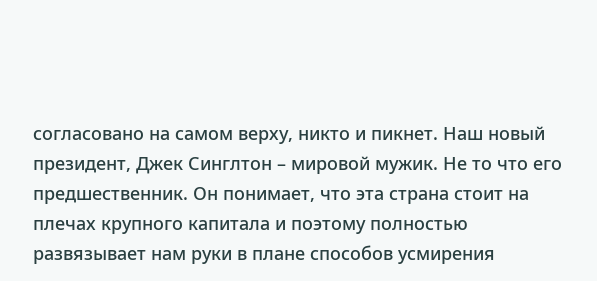согласовано на самом верху, никто и пикнет. Наш новый президент, Джек Синглтон – мировой мужик. Не то что его предшественник. Он понимает, что эта страна стоит на плечах крупного капитала и поэтому полностью развязывает нам руки в плане способов усмирения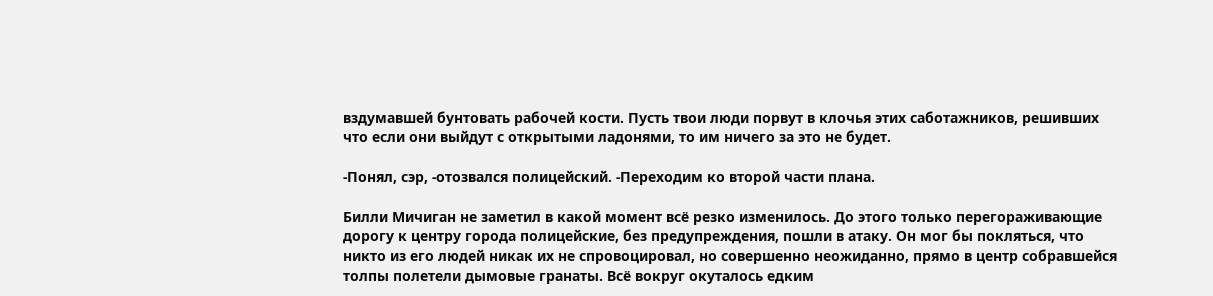вздумавшей бунтовать рабочей кости. Пусть твои люди порвут в клочья этих саботажников, решивших что если они выйдут с открытыми ладонями, то им ничего за это не будет.

-Понял, сэр, -отозвался полицейский. -Переходим ко второй части плана.

Билли Мичиган не заметил в какой момент всё резко изменилось. До этого только перегораживающие дорогу к центру города полицейские, без предупреждения, пошли в атаку. Он мог бы покляться, что никто из его людей никак их не спровоцировал, но совершенно неожиданно, прямо в центр собравшейся толпы полетели дымовые гранаты. Всё вокруг окуталось едким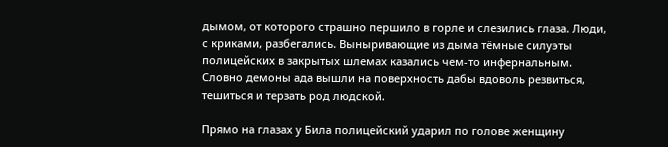дымом, от которого страшно першило в горле и слезились глаза. Люди, с криками, разбегались. Выныривающие из дыма тёмные силуэты полицейских в закрытых шлемах казались чем-то инфернальным. Словно демоны ада вышли на поверхность дабы вдоволь резвиться, тешиться и терзать род людской.

Прямо на глазах у Била полицейский ударил по голове женщину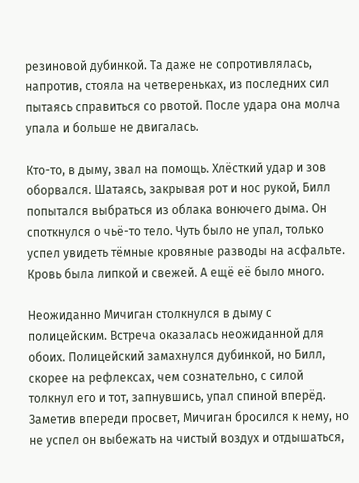резиновой дубинкой. Та даже не сопротивлялась, напротив, стояла на четвереньках, из последних сил пытаясь справиться со рвотой. После удара она молча упала и больше не двигалась.

Кто-то, в дыму, звал на помощь. Хлёсткий удар и зов оборвался. Шатаясь, закрывая рот и нос рукой, Билл попытался выбраться из облака вонючего дыма. Он споткнулся о чьё-то тело. Чуть было не упал, только успел увидеть тёмные кровяные разводы на асфальте. Кровь была липкой и свежей. А ещё её было много.

Неожиданно Мичиган столкнулся в дыму с полицейским. Встреча оказалась неожиданной для обоих. Полицейский замахнулся дубинкой, но Билл, скорее на рефлексах, чем сознательно, с силой толкнул его и тот, запнувшись, упал спиной вперёд. Заметив впереди просвет, Мичиган бросился к нему, но не успел он выбежать на чистый воздух и отдышаться,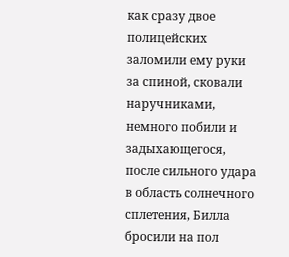как сразу двое полицейских заломили ему руки за спиной, сковали наручниками, немного побили и задыхающегося, после сильного удара в область солнечного сплетения, Билла бросили на пол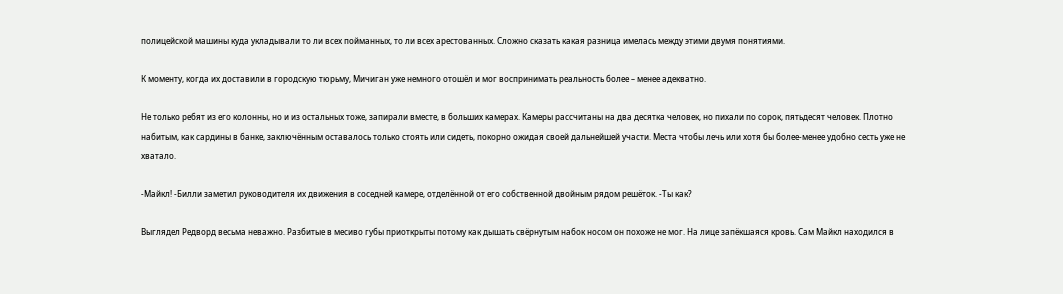полицейской машины куда укладывали то ли всех пойманных, то ли всех арестованных. Сложно сказать какая разница имелась между этими двумя понятиями.

К моменту, когда их доставили в городскую тюрьму, Мичиган уже немного отошёл и мог воспринимать реальность более – менее адекватно.

Не только ребят из его колонны, но и из остальных тоже, запирали вместе, в больших камерах. Камеры рассчитаны на два десятка человек, но пихали по сорок, пятьдесят человек. Плотно набитым, как сардины в банке, заключённым оставалось только стоять или сидеть, покорно ожидая своей дальнейшей участи. Места чтобы лечь или хотя бы более-менее удобно сесть уже не хватало.

-Майкл! -Билли заметил руководителя их движения в соседней камере, отделённой от его собственной двойным рядом решёток. -Ты как?

Выглядел Редворд весьма неважно. Разбитые в месиво губы приоткрыты потому как дышать свёрнутым набок носом он похоже не мог. На лице запёкшаяся кровь. Сам Майкл находился в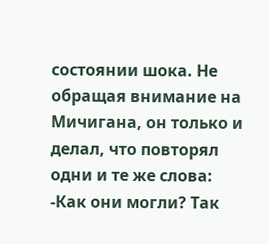состоянии шока. Не обращая внимание на Мичигана, он только и делал, что повторял одни и те же слова: -Как они могли? Так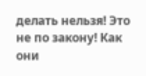делать нельзя! Это не по закону! Как они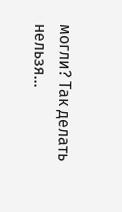могли? Так делать нельзя…